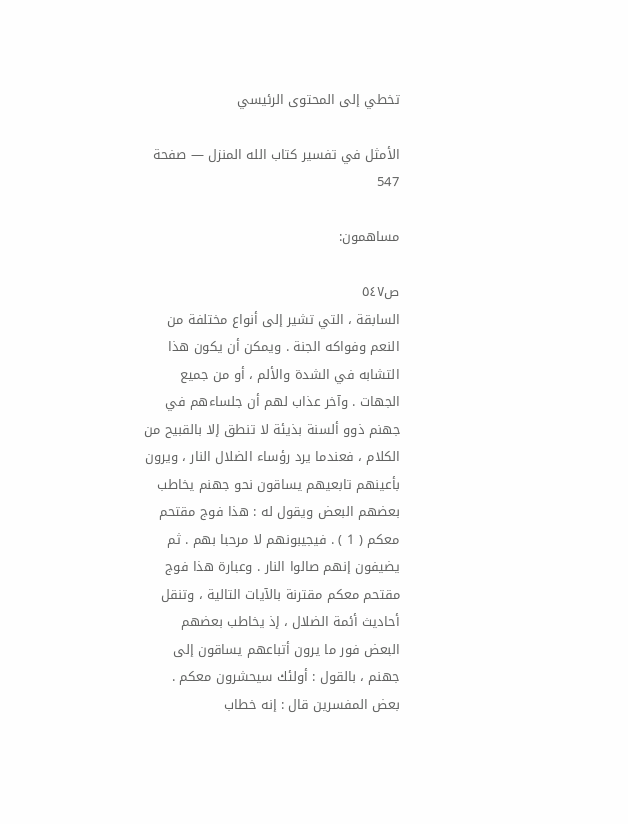تخطي إلى المحتوى الرئيسي

الأمثل في تفسير كتاب الله المنزل — صفحة 547

مساهمون:

ص٥٤٧
السابقة ، التي تشير إلى أنواع مختلفة من النعم وفواكه الجنة . ويمكن أن يكون هذا التشابه في الشدة والألم ، أو من جميع الجهات . وآخر عذاب لهم أن جلساءهم في جهنم ذوو ألسنة بذيئة لا تنطق إلا بالقبيح من الكلام ، فعندما يرد رؤساء الضلال النار ، ويرون بأعينهم تابعيهم يساقون نحو جهنم يخاطب بعضهم البعض ويقول له : هذا فوج مقتحم معكم ( 1 ) . فيجيبونهم لا مرحبا بهم . ثم يضيفون إنهم صالوا النار . وعبارة هذا فوج مقتحم معكم مقترنة بالآيات التالية ، وتنقل أحاديث أئمة الضلال ، إذ يخاطب بعضهم البعض فور ما يرون أتباعهم يساقون إلى جهنم ، بالقول : أولئك سيحشرون معكم . بعض المفسرين قال : إنه خطاب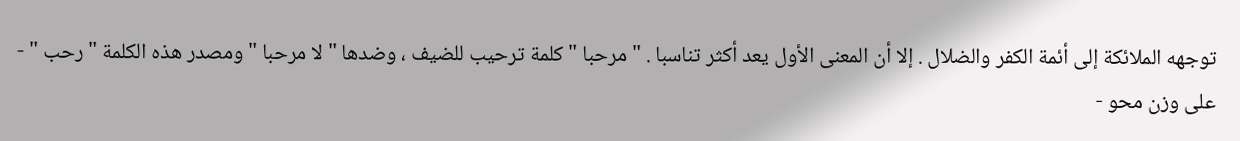توجهه الملائكة إلى أئمة الكفر والضلال . إلا أن المعنى الأول يعد أكثر تناسبا . " مرحبا " كلمة ترحيب للضيف ، وضدها " لا مرحبا " ومصدر هذه الكلمة " رحب " - على وزن محو -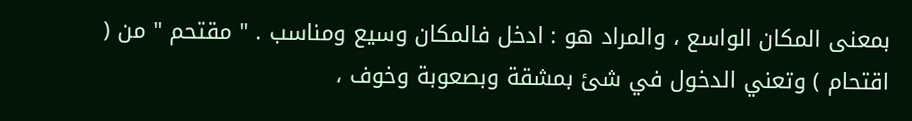بمعنى المكان الواسع ، والمراد هو : ادخل فالمكان وسيع ومناسب . " مقتحم " من ( اقتحام ) وتعني الدخول في شئ بمشقة وبصعوبة وخوف ،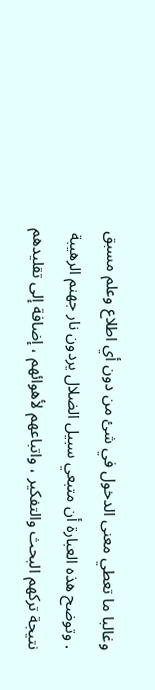وغالبا ما تعطي معنى الدخول في شئ من دون أي اطلاع وعلم مسبق . وتوضح هذه العبارة أن متبعي سبيل الضلال يردون نار جهنم الرهيبة نتيجة تركهم البحث والتفكير ، واتباعهم لأهوائهم ، إضافة إلى تقليدهم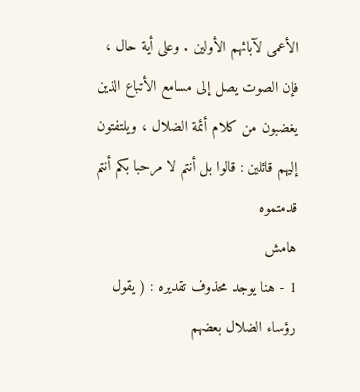الأعمى لآبائهم الأولين . وعلى أية حال ، فإن الصوت يصل إلى مسامع الأتباع الذين يغضبون من كلام أئمة الضلال ، ويلتفتون إليهم قائلين : قالوا بل أنتم لا مرحبا بكم أنتم قدمتموه
هامش
1 - هنا يوجد محذوف تقديره : ( يقول رؤساء الضلال بعضهم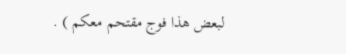لبعض هذا فوج مقتحم معكم ) .